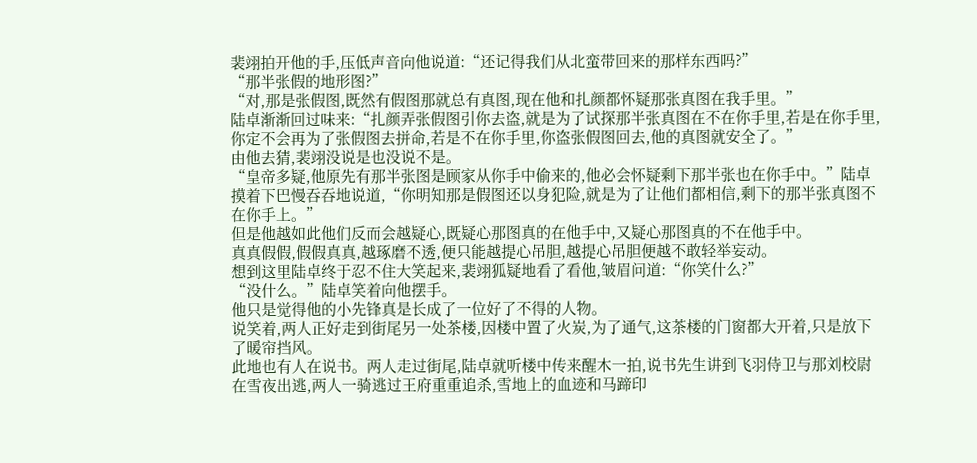裴翊拍开他的手,压低声音向他说道:“还记得我们从北蛮带回来的那样东西吗?”
“那半张假的地形图?”
“对,那是张假图,既然有假图那就总有真图,现在他和扎颜都怀疑那张真图在我手里。”
陆卓渐渐回过味来:“扎颜弄张假图引你去盗,就是为了试探那半张真图在不在你手里,若是在你手里,你定不会再为了张假图去拼命,若是不在你手里,你盗张假图回去,他的真图就安全了。”
由他去猜,裴翊没说是也没说不是。
“皇帝多疑,他原先有那半张图是顾家从你手中偷来的,他必会怀疑剩下那半张也在你手中。”陆卓摸着下巴慢吞吞地说道,“你明知那是假图还以身犯险,就是为了让他们都相信,剩下的那半张真图不在你手上。”
但是他越如此他们反而会越疑心,既疑心那图真的在他手中,又疑心那图真的不在他手中。
真真假假,假假真真,越琢磨不透,便只能越提心吊胆,越提心吊胆便越不敢轻举妄动。
想到这里陆卓终于忍不住大笑起来,裴翊狐疑地看了看他,皱眉问道:“你笑什么?”
“没什么。”陆卓笑着向他摆手。
他只是觉得他的小先锋真是长成了一位好了不得的人物。
说笑着,两人正好走到街尾另一处茶楼,因楼中置了火炭,为了通气,这茶楼的门窗都大开着,只是放下了暖帘挡风。
此地也有人在说书。两人走过街尾,陆卓就听楼中传来醒木一拍,说书先生讲到飞羽侍卫与那刘校尉在雪夜出逃,两人一骑逃过王府重重追杀,雪地上的血迹和马蹄印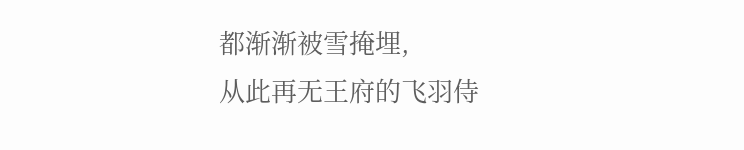都渐渐被雪掩埋,
从此再无王府的飞羽侍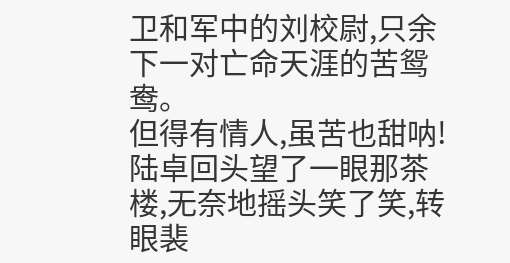卫和军中的刘校尉,只余下一对亡命天涯的苦鸳鸯。
但得有情人,虽苦也甜呐!
陆卓回头望了一眼那茶楼,无奈地摇头笑了笑,转眼裴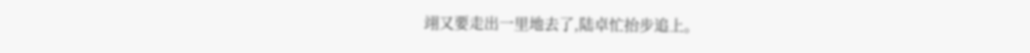翊又要走出一里地去了,陆卓忙抬步追上。